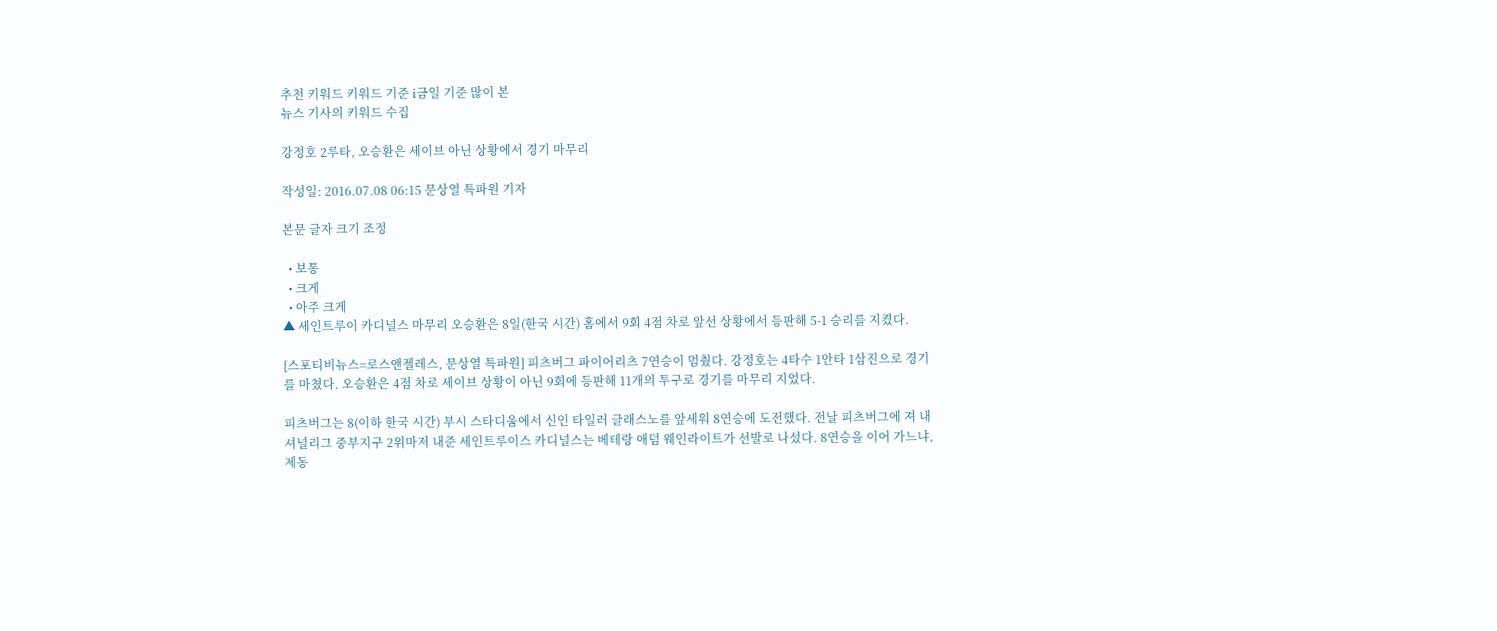추천 키워드 키워드 기준 i금일 기준 많이 본
뉴스 기사의 키워드 수집

강정호 2루타, 오승환은 세이브 아닌 상황에서 경기 마무리

작성일: 2016.07.08 06:15 문상열 특파원 기자

본문 글자 크기 조정

  • 보통
  • 크게
  • 아주 크게
▲ 세인트루이 카디널스 마무리 오승환은 8일(한국 시간) 홈에서 9회 4점 차로 앞선 상황에서 등판해 5-1 승리를 지켰다.

[스포티비뉴스=로스앤젤레스, 문상열 특파원] 피츠버그 파이어리츠 7연승이 멈췄다. 강정호는 4타수 1안타 1삼진으로 경기를 마쳤다. 오승환은 4점 차로 세이브 상황이 아닌 9회에 등판해 11개의 투구로 경기를 마무리 지었다.

피츠버그는 8(이하 한국 시간) 부시 스타디움에서 신인 타일러 글래스노를 앞세워 8연승에 도전했다. 전날 피츠버그에 져 내셔널리그 중부지구 2위마저 내준 세인트루이스 카디널스는 베테랑 애덤 웨인라이트가 선발로 나섰다. 8연승을 이어 가느냐, 제동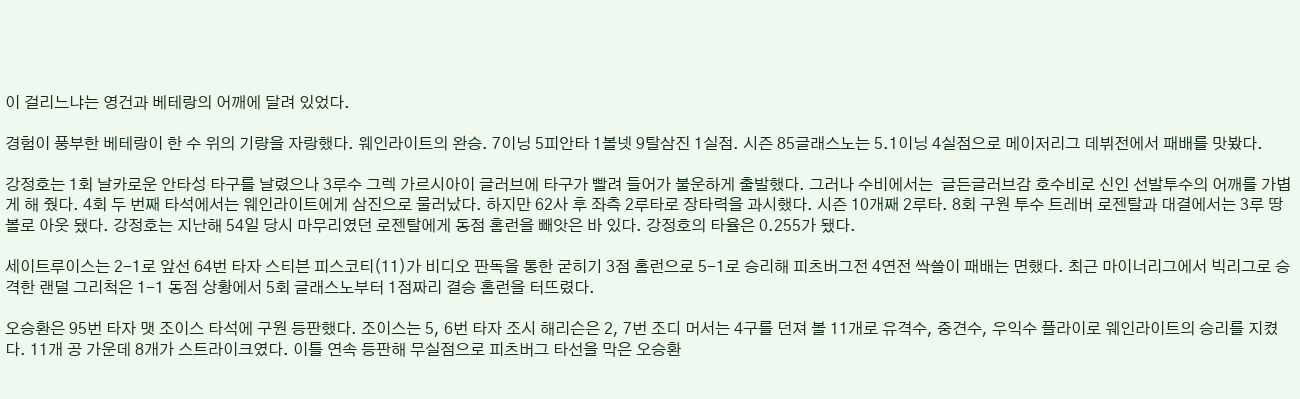이 걸리느냐는 영건과 베테랑의 어깨에 달려 있었다.

경험이 풍부한 베테랑이 한 수 위의 기량을 자랑했다. 웨인라이트의 완승. 7이닝 5피안타 1볼넷 9탈삼진 1실점. 시즌 85글래스노는 5.1이닝 4실점으로 메이저리그 데뷔전에서 패배를 맛봤다.

강정호는 1회 날카로운 안타성 타구를 날렸으나 3루수 그렉 가르시아이 글러브에 타구가 빨려 들어가 불운하게 출발했다. 그러나 수비에서는  글든글러브감 호수비로 신인 선발투수의 어깨를 가볍게 해 줬다. 4회 두 번째 타석에서는 웨인라이트에게 삼진으로 물러났다. 하지만 62사 후 좌측 2루타로 장타력을 과시했다. 시즌 10개째 2루타. 8회 구원 투수 트레버 로젠탈과 대결에서는 3루 땅볼로 아웃 됐다. 강정호는 지난해 54일 당시 마무리였던 로젠탈에게 동점 홈런을 빼앗은 바 있다. 강정호의 타율은 0.255가 됐다.

세이트루이스는 2-1로 앞선 64번 타자 스티븐 피스코티(11)가 비디오 판독을 통한 굳히기 3점 홈런으로 5-1로 승리해 피츠버그전 4연전 싹쓸이 패배는 면했다. 최근 마이너리그에서 빅리그로 승격한 랜덜 그리척은 1-1 동점 상황에서 5회 글래스노부터 1점짜리 결승 홈런을 터뜨렸다.

오승환은 95번 타자 맷 조이스 타석에 구원 등판했다. 조이스는 5, 6번 타자 조시 해리슨은 2, 7번 조디 머서는 4구를 던져 볼 11개로 유격수, 중견수, 우익수 플라이로 웨인라이트의 승리를 지켰다. 11개 공 가운데 8개가 스트라이크였다. 이틀 연속 등판해 무실점으로 피츠버그 타선을 막은 오승환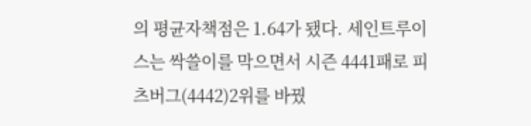의 평균자책점은 1.64가 됐다. 세인트루이스는 싹쓸이를 막으면서 시즌 4441패로 피츠버그(4442)2위를 바꿨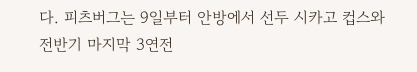다. 피츠버그는 9일부터 안방에서 선두 시카고 컵스와 전반기 마지막 3연전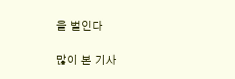을 벌인다

많이 본 기사